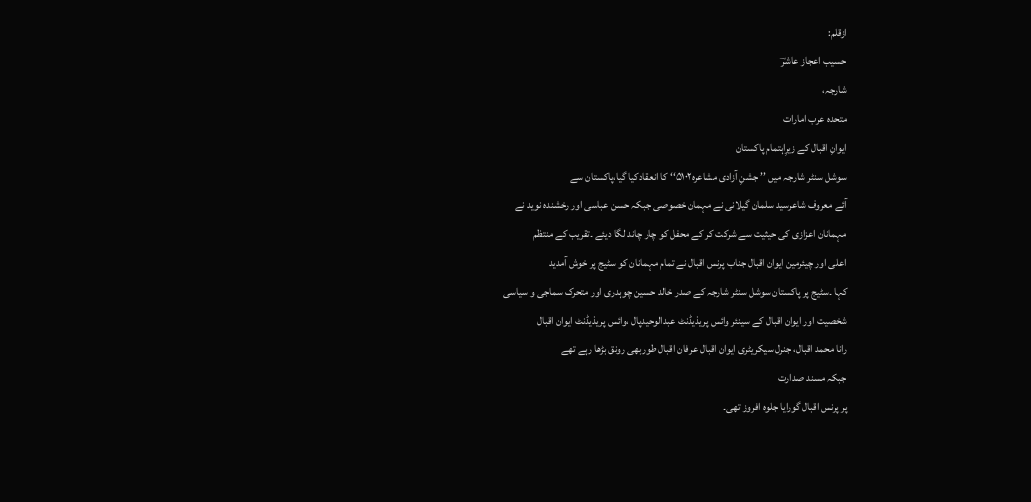ازقلم:
حسیب اعجاز عاشرؔ
شارجہ،
متحدہ عرب امارات
ایوانِ اقبال کے زیرِاہتمام پاکستان
سوشل سنٹر شارجہ میں ’’ جشنِ آزادی مشاعرہ۵۱۰۲‘‘ کا انعقادکیا گیا،پاکستان سے
آئے معروف شاعرسید سلمان گیلانی نے مہمان خصوصی جبکہ حسن عباسی اور رخشندہ نوید نے
مہمانان اعزازی کی حیثیت سے شرکت کر کے محفل کو چار چاند لگا دیئے ۔تقریب کے منتظم
اعلی اور چیئرمین ایوان اقبال جناب پرنس اقبال نے تمام مہمانان کو سٹیج پر خوش آمدید
کہا ۔سٹیج پر پاکستان سوشل سنٹر شارجہ کے صدر خالد حسین چوہدری اور متحرک سماجی و سیاسی
شخصیت اور ایوان اقبال کے سینئر وائس پریذیڈنٹ عبدالوحیدپال ،وائس پریذیڈنٹ ایوان اقبال
رانا محمد اقبال، جنرل سیکریٹری ایوان اقبال عرفان اقبال طوربھی رونق بڑھا رہے تھے
جبکہ مسند صدارت
پر پرنس اقبال گورایا جلوہ افروز تھی۔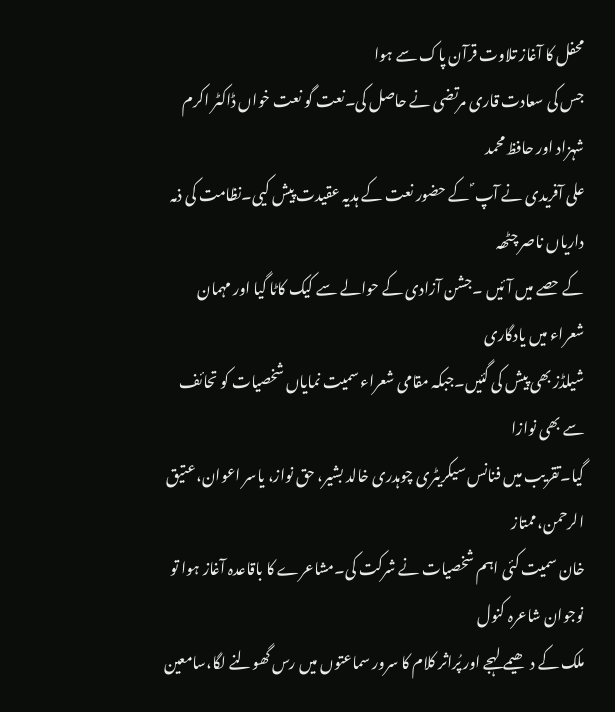محفل کا آغاز تلاوت قرآن پاک سے ہوا
جس کی سعادت قاری مرتضی نے حاصل کی۔نعت گو نعت خواں ڈاکٹر اکرم شہزاد اور حافظ محمد
علی آفریدی نے آپ ؐ کے حضور نعت کے ہدیہ عقیدت پیش کیی۔نظامت کی ذمہ داریاں ناصر چٹھہ
کے حصے میں آئیں ۔جشن آزادی کے حوالے سے کیک کاٹا گیا اور مہمان شعراء میں یادگاری
شیلڈز بھی پیش کی گئیں۔جبکہ مقامی شعراء سمیت نمایاں شخصیات کو تحائف سے بھی نوازا
گیا۔تقریب میں فنانس سیکریٹری چوہدری خالد بشیر، حق نواز، یاسر اعوان،عتیق الرحمن،ممتاز
خان سمیت کئی اہم شخصیات نے شرکت کی۔مشاعرے کا باقاعدہ آغاز ہوا تو نوجوان شاعرہ کنول
ملک کے دھیمے لہجے اور پُراثر کلام کا سرور سماعتوں میں رس گھولنے لگا،سامعین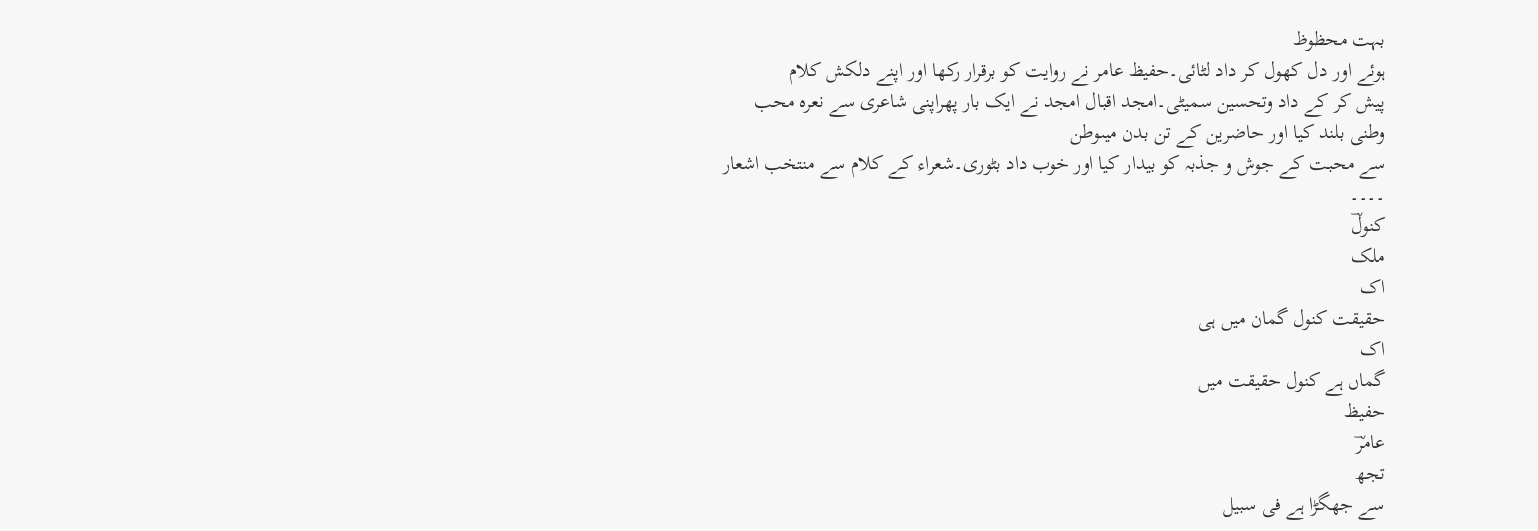بہت محظوظ
ہوئے اور دل کھول کر داد لٹائی۔حفیظ عامر نے روایت کو برقرار رکھا اور اپنے دلکش کلام
پیش کر کے داد وتحسین سمیٹی۔امجد اقبال امجد نے ایک بار پھراپنی شاعری سے نعرہ محب
وطنی بلند کیا اور حاضرین کے تن بدن میںوطن
سے محبت کے جوش و جذبہ کو بیدار کیا اور خوب داد بٹوری۔شعراء کے کلام سے منتخب اشعار
۔۔۔۔
کنولؔ
ملک
اک
حقیقت کنول گمان میں ہی
اک
گماں ہے کنول حقیقت میں
حفیظ
عامرؔ
تجھ
سے جھگڑا ہے فی سبیل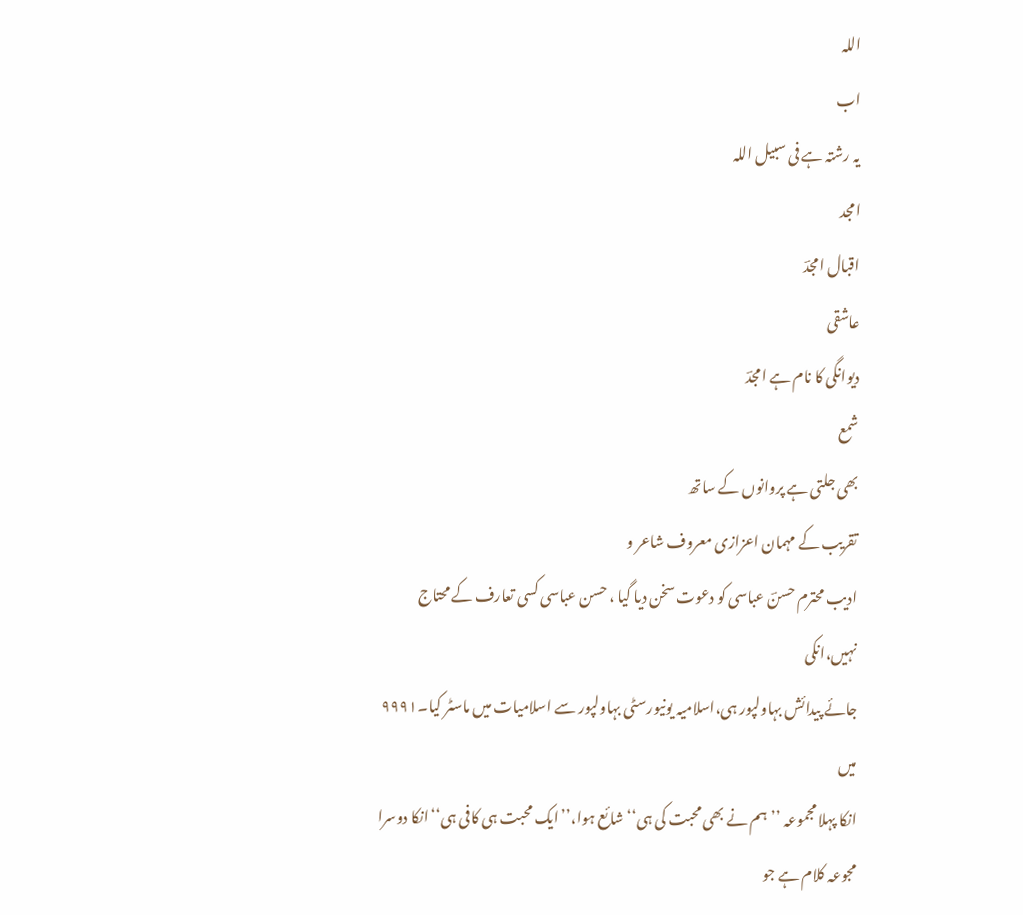اللہ
اب
یہ رشتہ ہے فی سبیل اللہ
امجد
اقبال امجدؔ
عاشقی
دیوانگی کا نام ہے امجدؔ
شمع
بھی جلتی ہے پروانوں کے ساتھ
تقریب کے مہمان اعزازی معروف شاعر و
ادیب محترم حسنؔ عباسی کو دعوت سخن دیا گیا ، حسن عباسی کسی تعارف کے محتاج نہیں،انکی
جائے پیدائش بہاولپور ہی،اسلامیہ یونیورسٹی بہاولپور سے اسلامیات میں ماسٹر کیا۔۹۹۹۱ میں
انکا پہلا مجموعہ ’’ہم نے بھی محبت کی ہی‘‘ شائع ہوا،’’ایک محبت ہی کافی ہی‘‘انکا دوسرا
مجوعہ کلام ہے جو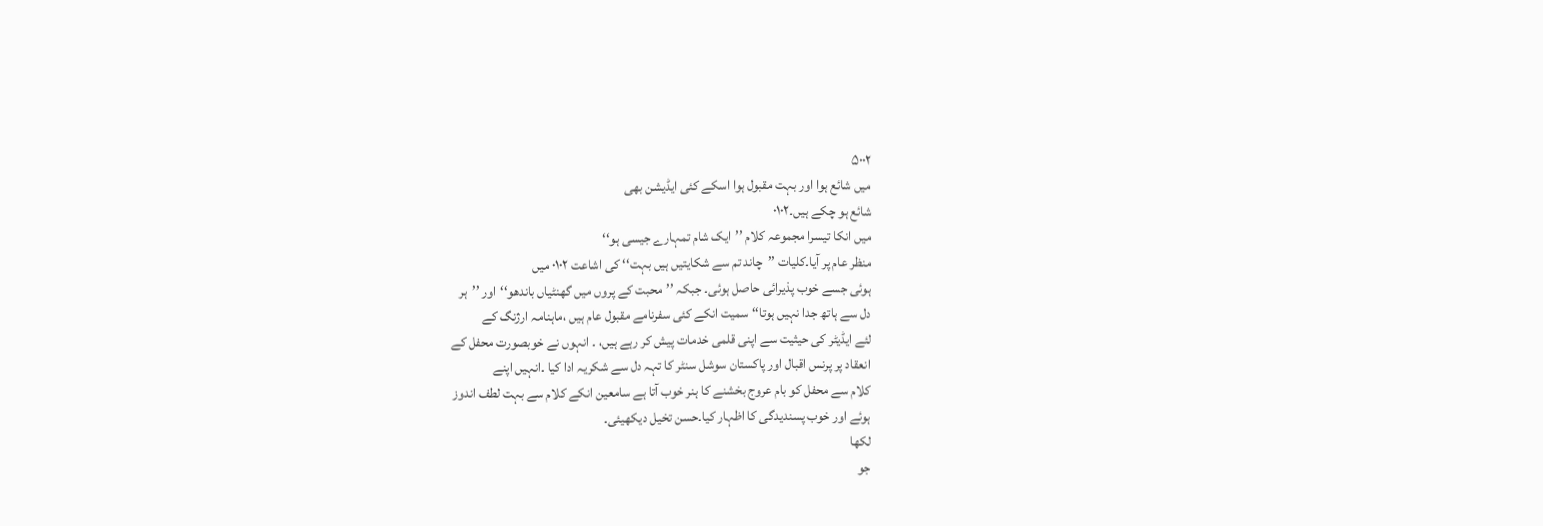۵۰۰۲
میں شائع ہوا اور بہت مقبول ہوا اسکے کئی ایڈیشن بھی
شائع ہو چکے ہیں۔۰۱۰۲
میں انکا تیسرا مجموعہ کلام ’’ایک شام تمہارے جیسی ہو‘‘
منظر عام پر آیا۔کلیات ’’چاند تم سے شکایتیں ہیں بہت‘‘ کی اشاعت ۰۱۰۲ میں
ہوئی جسے خوب پذیرائی حاصل ہوئی۔ جبکہ ’’محبت کے پروں میں گھنٹیاں باندھو‘‘اور ’’ہر
دل سے ہاتھ جدا نہیں ہوتا‘‘ سمیت انکے کئی سفرنامے مقبول عام ہیں ،ماہنامہ ارژنگ کے
لئے ایڈیٹر کی حیثیت سے اپنی قلمی خدمات پیش کر رہے ہیں، ۔ انہوں نے خوبصورت محفل کے
انعقاد پر پرنس اقبال اور پاکستان سوشل سنٹر کا تہہ دل سے شکریہ ادا کیا ۔انہیں اپنے
کلام سے محفل کو بام عروج بخشنے کا ہنر خوب آتا ہے سامعین انکے کلام سے بہت لطف اندوز
ہوئے اور خوب پسندیدگی کا اظہار کیا۔حسن تخیل دیکھیئی۔
لکھا
جو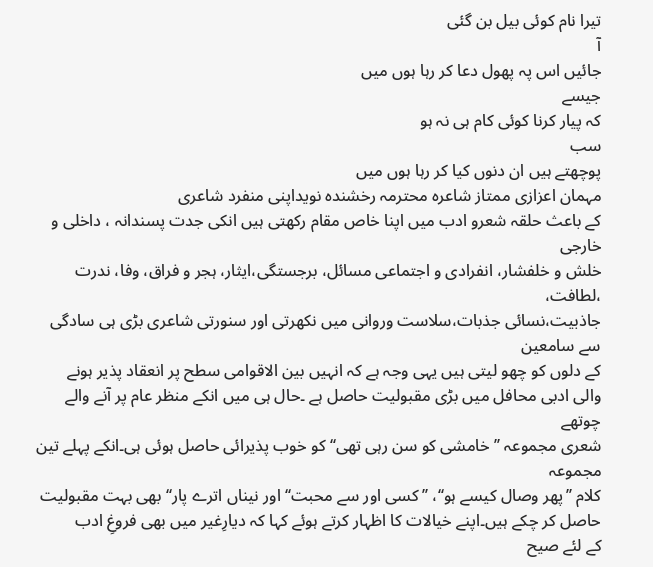تیرا نام کوئی بیل بن گئی
آ
جائیں اس پہ پھول دعا کر رہا ہوں میں
جیسے
کہ پیار کرنا کوئی کام ہی نہ ہو
سب
پوچھتے ہیں ان دنوں کیا کر رہا ہوں میں
مہمان اعزازی ممتاز شاعرہ محترمہ رخشندہ نویداپنی منفرد شاعری
کے باعث حلقہ شعرو ادب میں اپنا خاص مقام رکھتی ہیں انکی جدت پسندانہ ، داخلی و خارجی
خلش و خلفشار، انفرادی و اجتماعی مسائل، برجستگی،ایثار، ہجر و فراق، وفا، ندرت ،لطافت،
جاذبیت،نسائی جذبات،سلاست وروانی میں نکھرتی اور سنورتی شاعری بڑی ہی سادگی سے سامعین
کے دلوں کو چھو لیتی ہیں یہی وجہ ہے کہ انہیں بین الاقوامی سطح پر انعقاد پذیر ہونے
والی ادبی محافل میں بڑی مقبولیت حاصل ہے ۔حال ہی میں انکے منظر عام پر آنے والے چوتھے
شعری مجموعہ ’’خامشی کو سن رہی تھی‘‘ کو خوب پذیرائی حاصل ہوئی ہی۔انکے پہلے تین مجموعہ
کلام ’’پھر وصال کیسے ہو‘‘، ’’کسی اور سے محبت‘‘ اور نیناں اترے پار‘‘ بھی بہت مقبولیت
حاصل کر چکے ہیں۔اپنے خیالات کا اظہار کرتے ہوئے کہا کہ دیارِغیر میں بھی فروغِ ادب
کے لئے صیح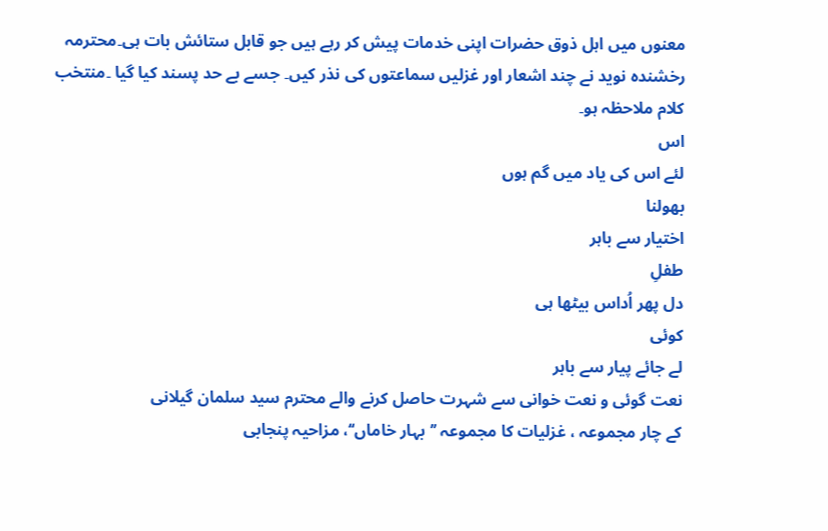معنوں میں اہل ذوق حضرات اپنی خدمات پیش کر رہے ہیں جو قابل ستائش بات ہی۔محترمہ
رخشندہ نوید نے چند اشعار اور غزلیں سماعتوں کی نذر کیں۔ جسے بے حد پسند کیا گیا ۔منتخب
کلام ملاحظہ ہو۔
اس
لئے اس کی یاد میں گم ہوں
بھولنا
اختیار سے باہر
طفلِ
دل پھر اُداس بیٹھا ہی
کوئی
لے جائے پیار سے باہر
نعت گوئی و نعت خوانی سے شہرت حاصل کرنے والے محترم سید سلمان گیلانی
کے چار مجموعہ ، غزلیات کا مجموعہ ’’بہار خاماں‘‘، مزاحیہ پنجابی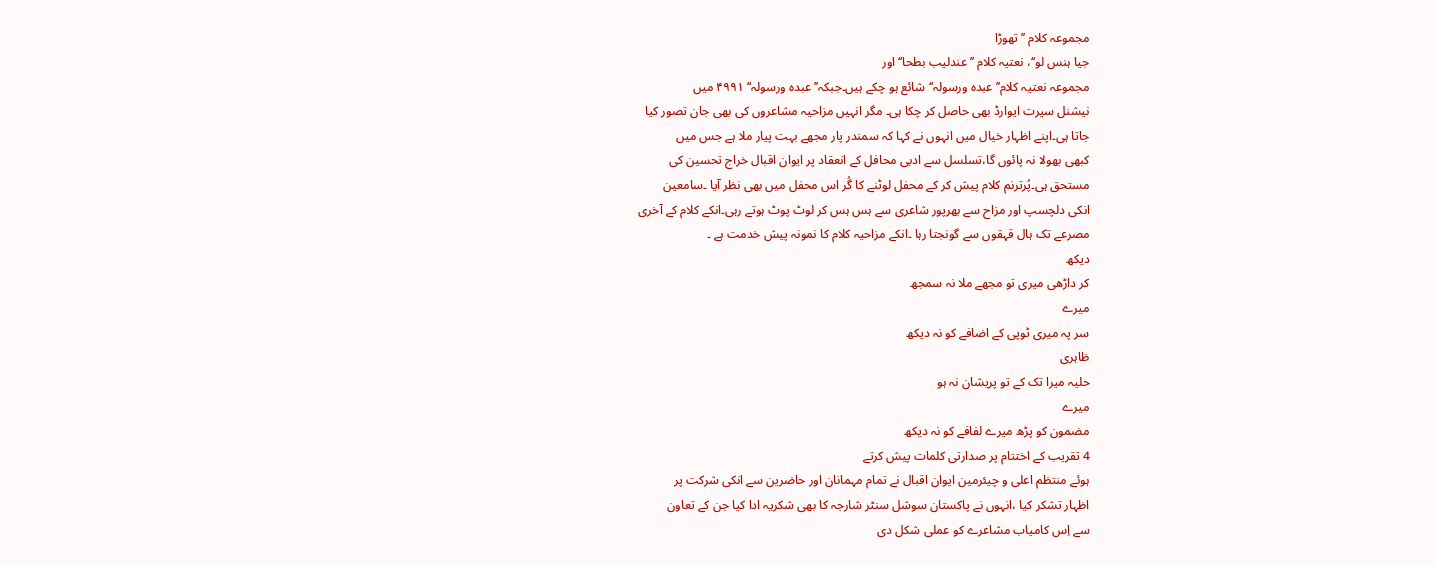مجموعہ کلام ’’تھوڑا
جیا ہنس لو‘‘، نعتیہ کلام ’’عندلیب بطحا‘‘ اور
مجموعہ نعتیہ کلام’’عبدہ ورسولہ‘‘شائع ہو چکے ہیں۔جبکہ’’عبدہ ورسولہ‘‘ ۴۹۹۱ میں
نیشنل سیرت ایوارڈ بھی حاصل کر چکا ہی۔ مگر انہیں مزاحیہ مشاعروں کی بھی جان تصور کیا
جاتا ہی۔اپنے اظہار خیال میں انہوں نے کہا کہ سمندر پار مجھے بہت پیار ملا ہے جس میں
کبھی بھولا نہ پائوں گا،تسلسل سے ادبی محافل کے انعقاد پر ایوان اقبال خراج تحسین کی
مستحق ہی۔پُرترنم کلام پیش کر کے محفل لوٹنے کا گُر اس محفل میں بھی نظر آیا ۔سامعین
انکی دلچسپ اور مزاح سے بھرپور شاعری سے ہس ہس کر لوٹ پوٹ ہوتے رہی۔انکے کلام کے آخری
مصرعے تک ہال قہقوں سے گونجتا رہا ۔انکے مزاحیہ کلام کا نمونہ پیش خدمت ہے ۔
دیکھ
کر داڑھی میری تو مجھے ملا نہ سمجھ
میرے
سر پہ میری ٹوپی کے اضافے کو نہ دیکھ
ظاہری
حلیہ میرا تک کے تو پریشان نہ ہو
میرے
مضمون کو پڑھ میرے لفافے کو نہ دیکھ
4 تقریب کے اختتام پر صدارتی کلمات پیش کرتے
ہوئے منتظم اعلی و چیئرمین ایوان اقبال نے تمام مہمانان اور حاضرین سے انکی شرکت پر
اظہار تشکر کیا ،انہوں نے پاکستان سوشل سنٹر شارجہ کا بھی شکریہ ادا کیا جن کے تعاون
سے اِس کامیاب مشاعرے کو عملی شکل دی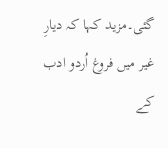گئی۔مزید کہا کہ دیارِ غیر میں فروغ اُردو ادب
کے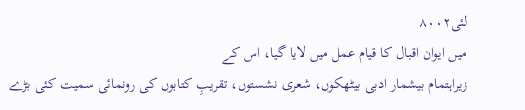لئی۸۰۰۲
میں ایوان اقبال کا قیام عمل میں لایا گیا، اس کے
زیراہتمام بیشمار ادبی بیٹھکوں، شعری نشستوں، تقریبِ کتابوں کی رونمائی سمیت کئی بڑے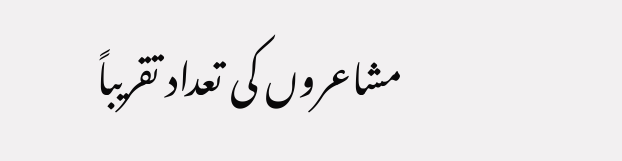مشاعروں کی تعداد تقریباً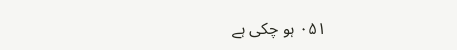۰۵۱ ہو چکی ہے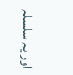اور یہ سلسلہ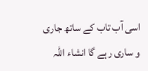اسی آب تاب کے ساتھ جاری
و ساری رہے گا انشاء اللہ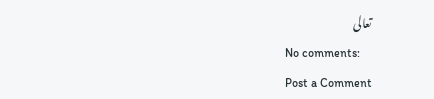تعالی
No comments:
Post a Comment